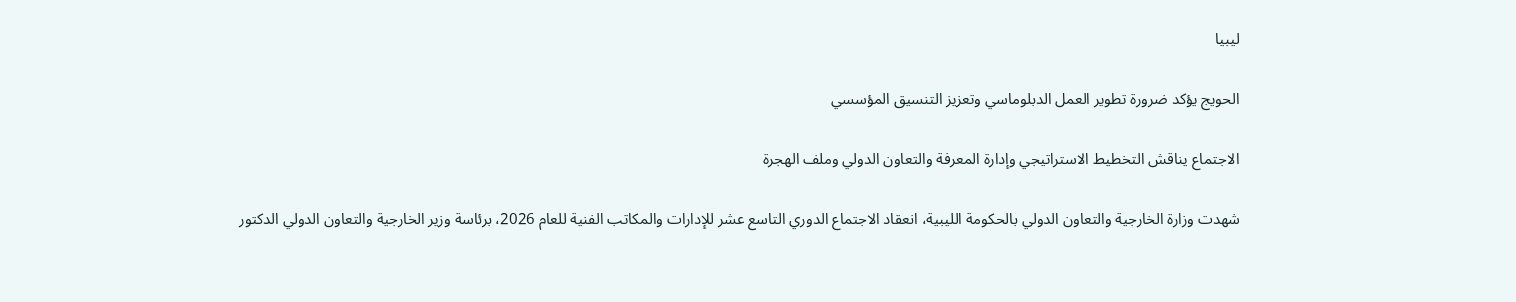ليبيا

الحويج يؤكد ضرورة تطوير العمل الدبلوماسي وتعزيز التنسيق المؤسسي

الاجتماع يناقش التخطيط الاستراتيجي وإدارة المعرفة والتعاون الدولي وملف الهجرة

شهدت وزارة الخارجية والتعاون الدولي بالحكومة الليبية، انعقاد الاجتماع الدوري التاسع عشر للإدارات والمكاتب الفنية للعام 2026، برئاسة وزير الخارجية والتعاون الدولي الدكتور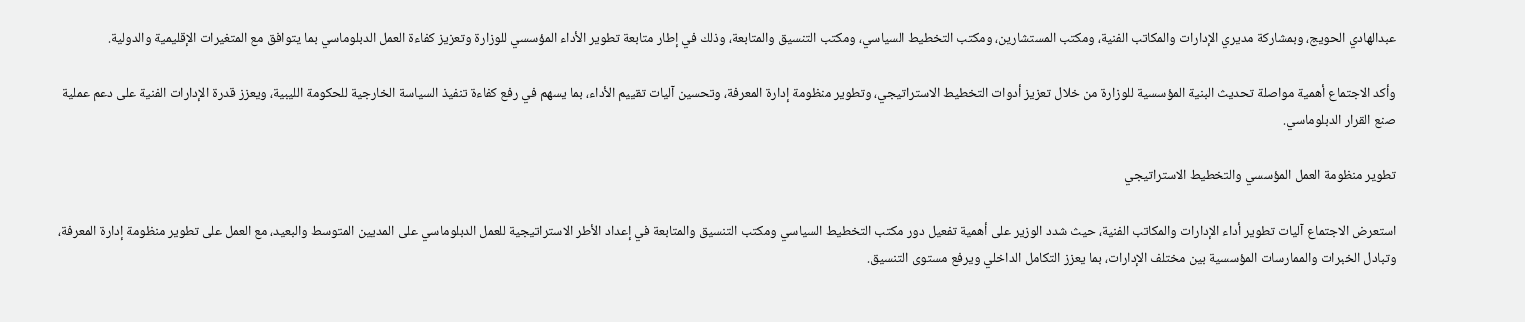عبدالهادي الحويج، وبمشاركة مديري الإدارات والمكاتب الفنية، ومكتب المستشارين، ومكتب التخطيط السياسي، ومكتب التنسيق والمتابعة، وذلك في إطار متابعة تطوير الأداء المؤسسي للوزارة وتعزيز كفاءة العمل الدبلوماسي بما يتوافق مع المتغيرات الإقليمية والدولية.

وأكد الاجتماع أهمية مواصلة تحديث البنية المؤسسية للوزارة من خلال تعزيز أدوات التخطيط الاستراتيجي، وتطوير منظومة إدارة المعرفة، وتحسين آليات تقييم الأداء، بما يسهم في رفع كفاءة تنفيذ السياسة الخارجية للحكومة الليبية، ويعزز قدرة الإدارات الفنية على دعم عملية صنع القرار الدبلوماسي.

تطوير منظومة العمل المؤسسي والتخطيط الاستراتيجي

استعرض الاجتماع آليات تطوير أداء الإدارات والمكاتب الفنية، حيث شدد الوزير على أهمية تفعيل دور مكتب التخطيط السياسي ومكتب التنسيق والمتابعة في إعداد الأطر الاستراتيجية للعمل الدبلوماسي على المديين المتوسط والبعيد، مع العمل على تطوير منظومة إدارة المعرفة، وتبادل الخبرات والممارسات المؤسسية بين مختلف الإدارات، بما يعزز التكامل الداخلي ويرفع مستوى التنسيق.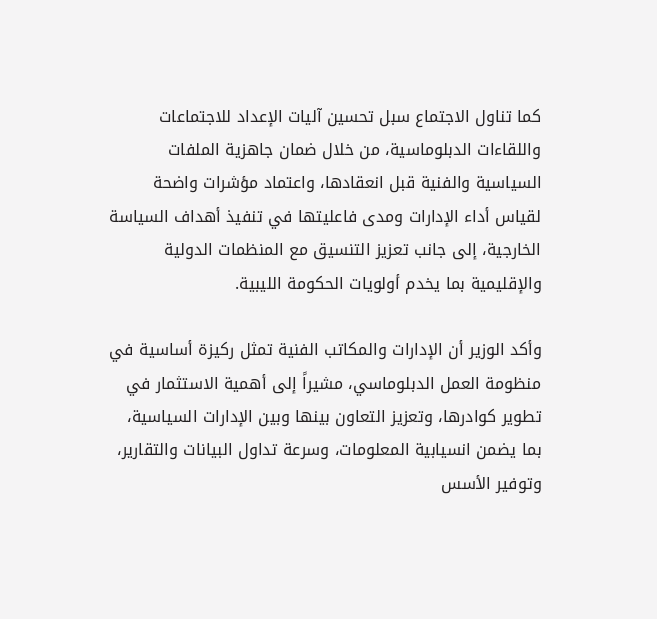كما تناول الاجتماع سبل تحسين آليات الإعداد للاجتماعات واللقاءات الدبلوماسية، من خلال ضمان جاهزية الملفات السياسية والفنية قبل انعقادها، واعتماد مؤشرات واضحة لقياس أداء الإدارات ومدى فاعليتها في تنفيذ أهداف السياسة الخارجية، إلى جانب تعزيز التنسيق مع المنظمات الدولية والإقليمية بما يخدم أولويات الحكومة الليبية.

وأكد الوزير أن الإدارات والمكاتب الفنية تمثل ركيزة أساسية في منظومة العمل الدبلوماسي، مشيراً إلى أهمية الاستثمار في تطوير كوادرها، وتعزيز التعاون بينها وبين الإدارات السياسية، بما يضمن انسيابية المعلومات، وسرعة تداول البيانات والتقارير، وتوفير الأسس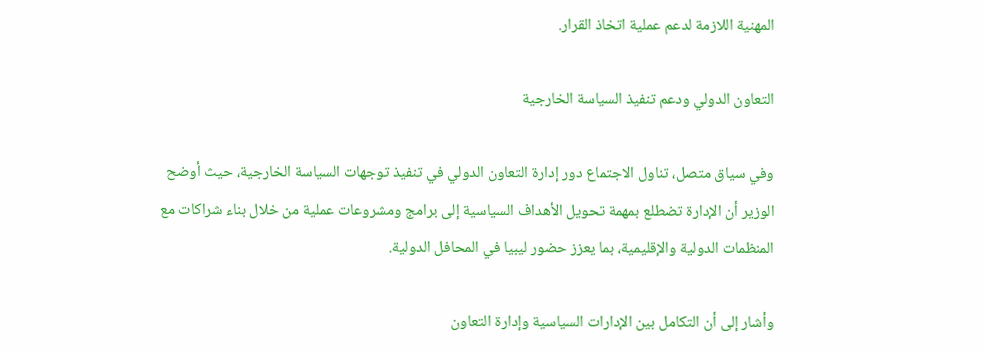المهنية اللازمة لدعم عملية اتخاذ القرار.

التعاون الدولي ودعم تنفيذ السياسة الخارجية

وفي سياق متصل، تناول الاجتماع دور إدارة التعاون الدولي في تنفيذ توجهات السياسة الخارجية، حيث أوضح الوزير أن الإدارة تضطلع بمهمة تحويل الأهداف السياسية إلى برامج ومشروعات عملية من خلال بناء شراكات مع المنظمات الدولية والإقليمية، بما يعزز حضور ليبيا في المحافل الدولية.

وأشار إلى أن التكامل بين الإدارات السياسية وإدارة التعاون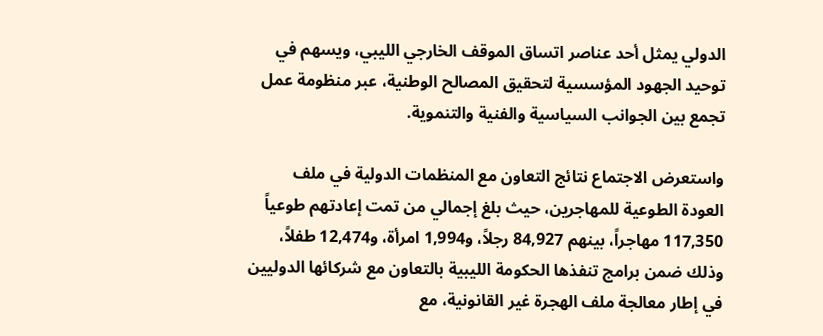الدولي يمثل أحد عناصر اتساق الموقف الخارجي الليبي، ويسهم في توحيد الجهود المؤسسية لتحقيق المصالح الوطنية، عبر منظومة عمل تجمع بين الجوانب السياسية والفنية والتنموية.

واستعرض الاجتماع نتائج التعاون مع المنظمات الدولية في ملف العودة الطوعية للمهاجرين، حيث بلغ إجمالي من تمت إعادتهم طوعياً 117,350 مهاجراً، بينهم 84,927 رجلاً، و1,994 امرأة، و12,474 طفلاً، وذلك ضمن برامج تنفذها الحكومة الليبية بالتعاون مع شركائها الدوليين في إطار معالجة ملف الهجرة غير القانونية، مع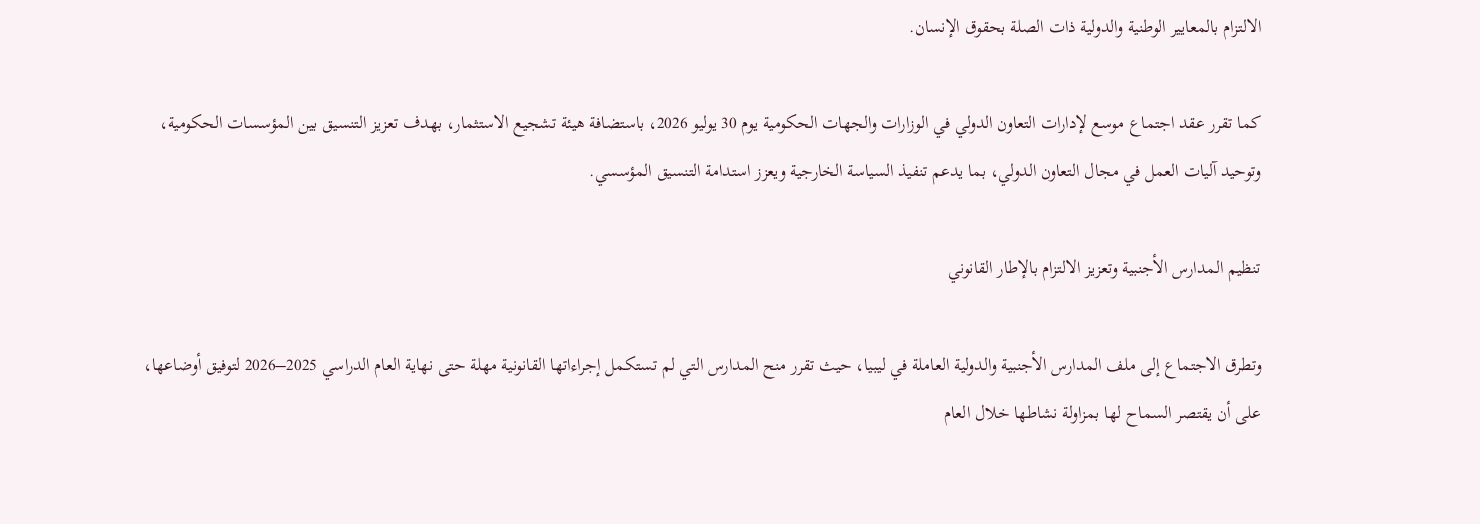الالتزام بالمعايير الوطنية والدولية ذات الصلة بحقوق الإنسان.

كما تقرر عقد اجتماع موسع لإدارات التعاون الدولي في الوزارات والجهات الحكومية يوم 30 يوليو 2026، باستضافة هيئة تشجيع الاستثمار، بهدف تعزيز التنسيق بين المؤسسات الحكومية، وتوحيد آليات العمل في مجال التعاون الدولي، بما يدعم تنفيذ السياسة الخارجية ويعزز استدامة التنسيق المؤسسي.

تنظيم المدارس الأجنبية وتعزيز الالتزام بالإطار القانوني

وتطرق الاجتماع إلى ملف المدارس الأجنبية والدولية العاملة في ليبيا، حيث تقرر منح المدارس التي لم تستكمل إجراءاتها القانونية مهلة حتى نهاية العام الدراسي 2025–2026 لتوفيق أوضاعها، على أن يقتصر السماح لها بمزاولة نشاطها خلال العام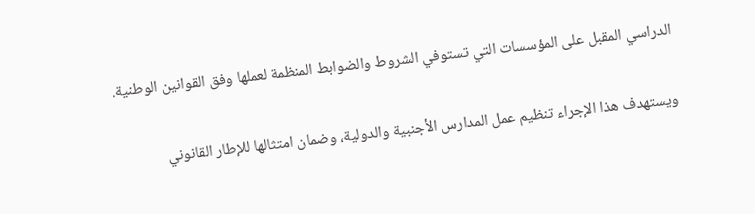الدراسي المقبل على المؤسسات التي تستوفي الشروط والضوابط المنظمة لعملها وفق القوانين الوطنية.

ويستهدف هذا الإجراء تنظيم عمل المدارس الأجنبية والدولية، وضمان امتثالها للإطار القانوني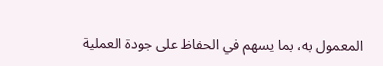المعمول به، بما يسهم في الحفاظ على جودة العملية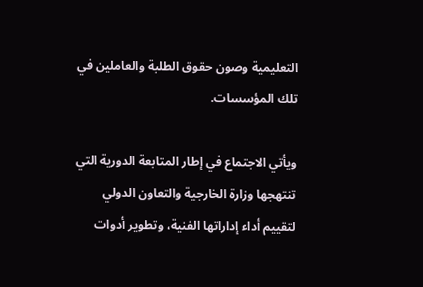التعليمية وصون حقوق الطلبة والعاملين في تلك المؤسسات.

ويأتي الاجتماع في إطار المتابعة الدورية التي تنتهجها وزارة الخارجية والتعاون الدولي لتقييم أداء إداراتها الفنية، وتطوير أدوات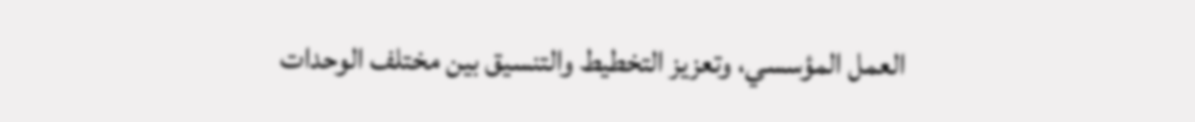العمل المؤسسي، وتعزيز التخطيط والتنسيق بين مختلف الوحدات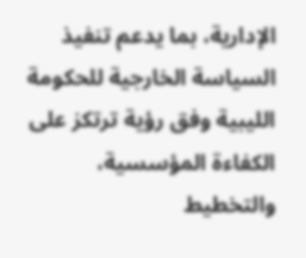الإدارية، بما يدعم تنفيذ السياسة الخارجية للحكومة الليبية وفق رؤية ترتكز على الكفاءة المؤسسية، والتخطيط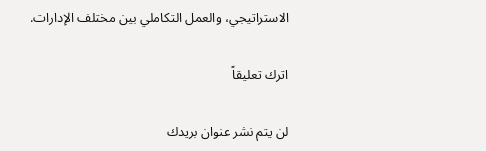الاستراتيجي، والعمل التكاملي بين مختلف الإدارات.

اترك تعليقاً

لن يتم نشر عنوان بريدك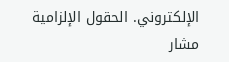الإلكتروني. الحقول الإلزامية مشار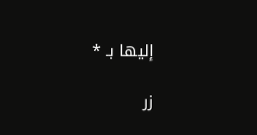إليها بـ *

زر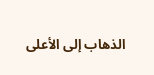الذهاب إلى الأعلى